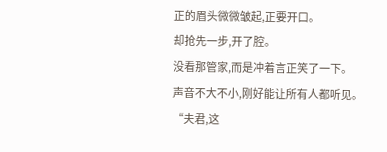正的眉头微微皱起,正要开口。
却抢先一步,开了腔。
没看那管家,而是冲着言正笑了一下。
声音不大不小,刚好能让所有人都听见。
“夫君,这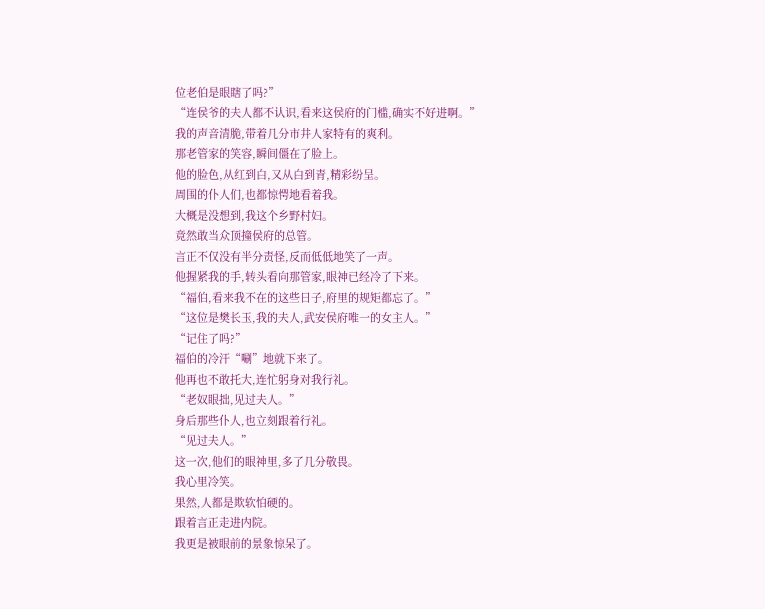位老伯是眼瞎了吗?”
“连侯爷的夫人都不认识,看来这侯府的门槛,确实不好进啊。”
我的声音清脆,带着几分市井人家特有的爽利。
那老管家的笑容,瞬间僵在了脸上。
他的脸色,从红到白,又从白到青,精彩纷呈。
周围的仆人们,也都惊愕地看着我。
大概是没想到,我这个乡野村妇。
竟然敢当众顶撞侯府的总管。
言正不仅没有半分责怪,反而低低地笑了一声。
他握紧我的手,转头看向那管家,眼神已经冷了下来。
“福伯,看来我不在的这些日子,府里的规矩都忘了。”
“这位是樊长玉,我的夫人,武安侯府唯一的女主人。”
“记住了吗?”
福伯的冷汗“唰”地就下来了。
他再也不敢托大,连忙躬身对我行礼。
“老奴眼拙,见过夫人。”
身后那些仆人,也立刻跟着行礼。
“见过夫人。”
这一次,他们的眼神里,多了几分敬畏。
我心里冷笑。
果然,人都是欺软怕硬的。
跟着言正走进内院。
我更是被眼前的景象惊呆了。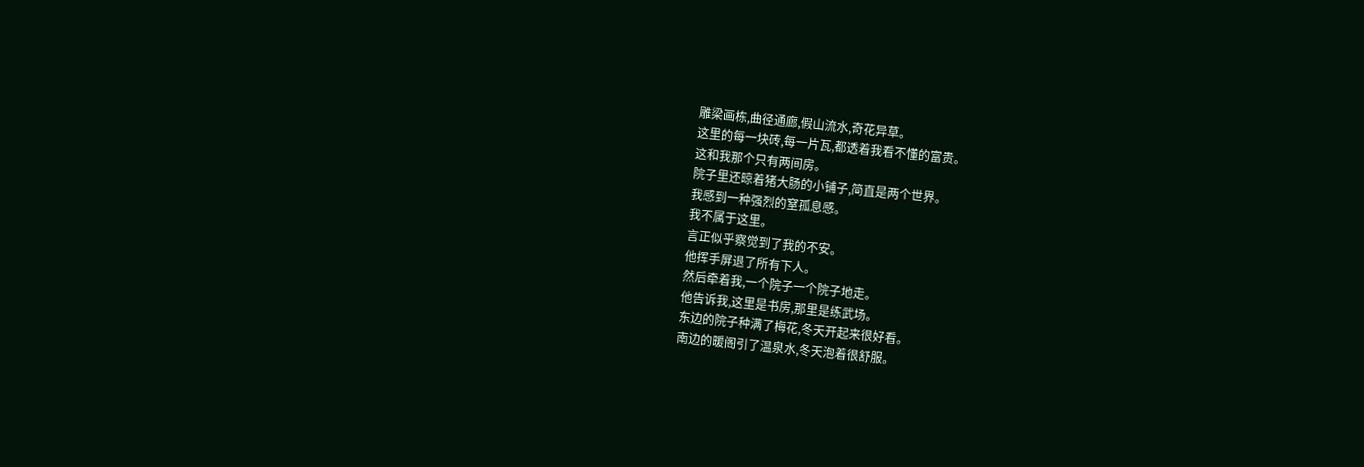雕梁画栋,曲径通廊,假山流水,奇花异草。
这里的每一块砖,每一片瓦,都透着我看不懂的富贵。
这和我那个只有两间房。
院子里还晾着猪大肠的小铺子,简直是两个世界。
我感到一种强烈的窒孤息感。
我不属于这里。
言正似乎察觉到了我的不安。
他挥手屏退了所有下人。
然后牵着我,一个院子一个院子地走。
他告诉我,这里是书房,那里是练武场。
东边的院子种满了梅花,冬天开起来很好看。
南边的暖阁引了温泉水,冬天泡着很舒服。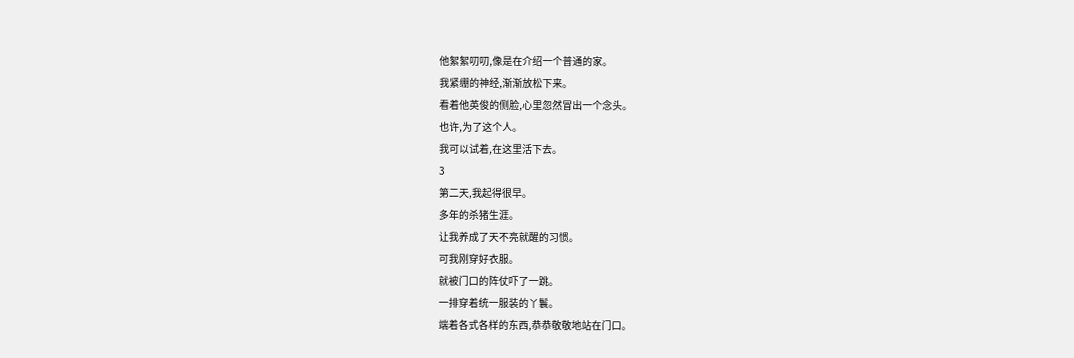他絮絮叨叨,像是在介绍一个普通的家。
我紧绷的神经,渐渐放松下来。
看着他英俊的侧脸,心里忽然冒出一个念头。
也许,为了这个人。
我可以试着,在这里活下去。
3
第二天,我起得很早。
多年的杀猪生涯。
让我养成了天不亮就醒的习惯。
可我刚穿好衣服。
就被门口的阵仗吓了一跳。
一排穿着统一服装的丫鬟。
端着各式各样的东西,恭恭敬敬地站在门口。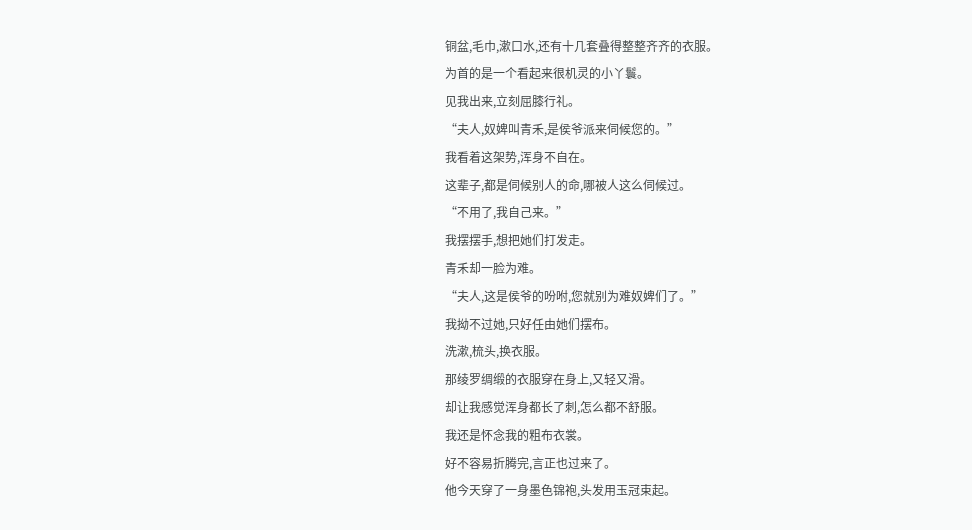铜盆,毛巾,漱口水,还有十几套叠得整整齐齐的衣服。
为首的是一个看起来很机灵的小丫鬟。
见我出来,立刻屈膝行礼。
“夫人,奴婢叫青禾,是侯爷派来伺候您的。”
我看着这架势,浑身不自在。
这辈子,都是伺候别人的命,哪被人这么伺候过。
“不用了,我自己来。”
我摆摆手,想把她们打发走。
青禾却一脸为难。
“夫人,这是侯爷的吩咐,您就别为难奴婢们了。”
我拗不过她,只好任由她们摆布。
洗漱,梳头,换衣服。
那绫罗绸缎的衣服穿在身上,又轻又滑。
却让我感觉浑身都长了刺,怎么都不舒服。
我还是怀念我的粗布衣裳。
好不容易折腾完,言正也过来了。
他今天穿了一身墨色锦袍,头发用玉冠束起。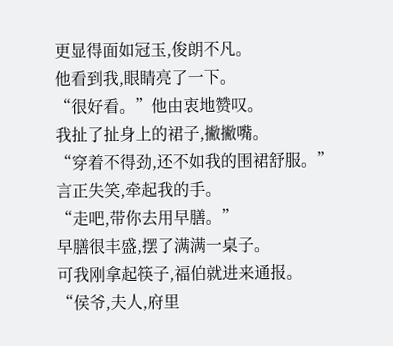更显得面如冠玉,俊朗不凡。
他看到我,眼睛亮了一下。
“很好看。”他由衷地赞叹。
我扯了扯身上的裙子,撇撇嘴。
“穿着不得劲,还不如我的围裙舒服。”
言正失笑,牵起我的手。
“走吧,带你去用早膳。”
早膳很丰盛,摆了满满一桌子。
可我刚拿起筷子,福伯就进来通报。
“侯爷,夫人,府里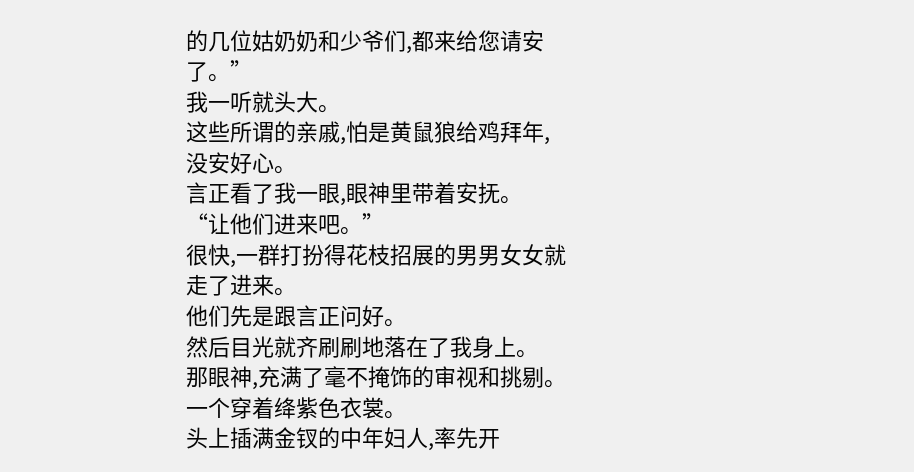的几位姑奶奶和少爷们,都来给您请安了。”
我一听就头大。
这些所谓的亲戚,怕是黄鼠狼给鸡拜年,没安好心。
言正看了我一眼,眼神里带着安抚。
“让他们进来吧。”
很快,一群打扮得花枝招展的男男女女就走了进来。
他们先是跟言正问好。
然后目光就齐刷刷地落在了我身上。
那眼神,充满了毫不掩饰的审视和挑剔。
一个穿着绛紫色衣裳。
头上插满金钗的中年妇人,率先开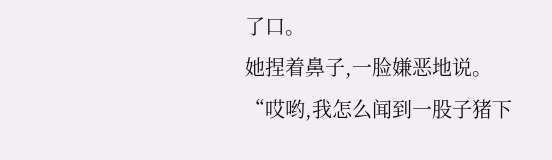了口。
她捏着鼻子,一脸嫌恶地说。
“哎哟,我怎么闻到一股子猪下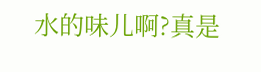水的味儿啊?真是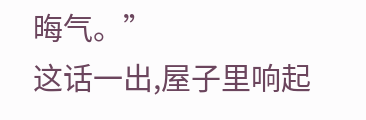晦气。”
这话一出,屋子里响起